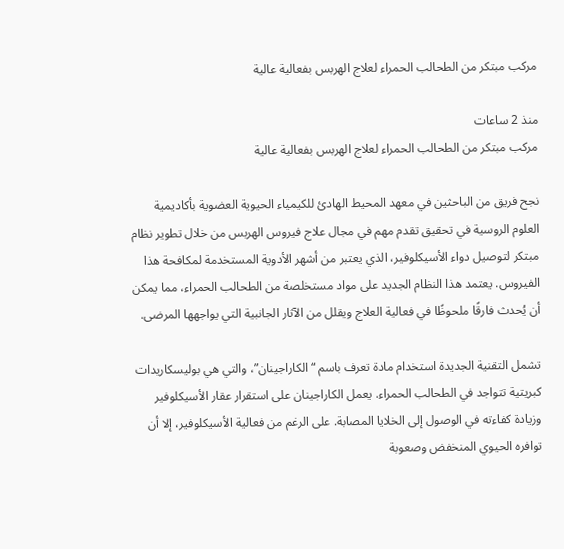مركب مبتكر من الطحالب الحمراء لعلاج الهربس بفعالية عالية

منذ 2 ساعات
مركب مبتكر من الطحالب الحمراء لعلاج الهربس بفعالية عالية

نجح فريق من الباحثين في معهد المحيط الهادئ للكيمياء الحيوية العضوية بأكاديمية العلوم الروسية في تحقيق تقدم مهم في مجال علاج فيروس الهربس من خلال تطوير نظام مبتكر لتوصيل دواء الأسيكلوفير، الذي يعتبر من أشهر الأدوية المستخدمة لمكافحة هذا الفيروس. يعتمد هذا النظام الجديد على مواد مستخلصة من الطحالب الحمراء، مما يمكن أن يُحدث فارقًا ملحوظًا في فعالية العلاج ويقلل من الآثار الجانبية التي يواجهها المرضى.

تشمل التقنية الجديدة استخدام مادة تعرف باسم “الكاراجينان”، والتي هي بوليسكاريدات كبريتية تتواجد في الطحالب الحمراء. يعمل الكاراجينان على استقرار عقار الأسيكلوفير وزيادة كفاءته في الوصول إلى الخلايا المصابة. على الرغم من فعالية الأسيكلوفير، إلا أن توافره الحيوي المنخفض وصعوبة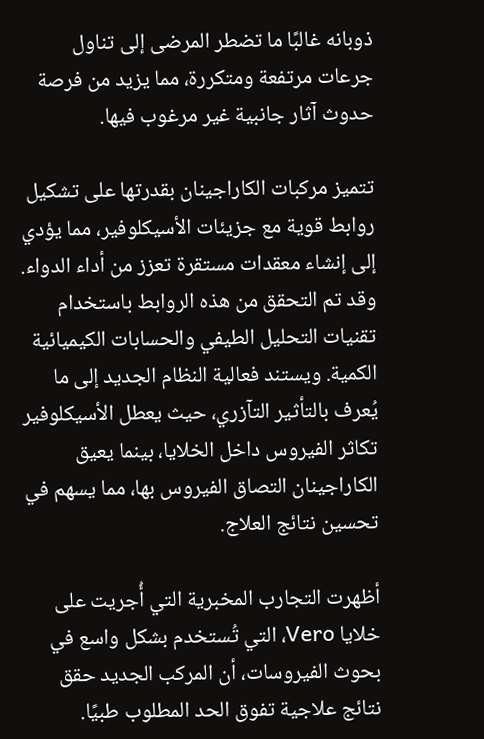ذوبانه غالبًا ما تضطر المرضى إلى تناول جرعات مرتفعة ومتكررة، مما يزيد من فرصة حدوث آثار جانبية غير مرغوب فيها.

تتميز مركبات الكاراجينان بقدرتها على تشكيل روابط قوية مع جزيئات الأسيكلوفير، مما يؤدي إلى إنشاء معقدات مستقرة تعزز من أداء الدواء. وقد تم التحقق من هذه الروابط باستخدام تقنيات التحليل الطيفي والحسابات الكيميائية الكمية. ويستند فعالية النظام الجديد إلى ما يُعرف بالتأثير التآزري، حيث يعطل الأسيكلوفير تكاثر الفيروس داخل الخلايا، بينما يعيق الكاراجينان التصاق الفيروس بها، مما يسهم في تحسين نتائج العلاج.

أظهرت التجارب المخبرية التي أُجريت على خلايا Vero، التي تُستخدم بشكل واسع في بحوث الفيروسات، أن المركب الجديد حقق نتائج علاجية تفوق الحد المطلوب طبيًا.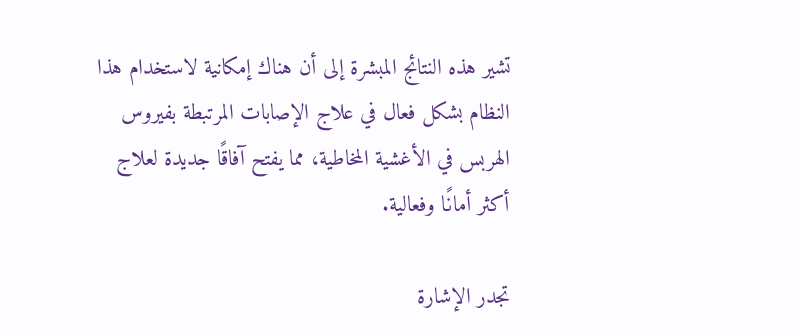تشير هذه النتائج المبشرة إلى أن هناك إمكانية لاستخدام هذا النظام بشكل فعال في علاج الإصابات المرتبطة بفيروس الهربس في الأغشية المخاطية، مما يفتح آفاقًا جديدة لعلاج أكثر أمانًا وفعالية.

تجدر الإشارة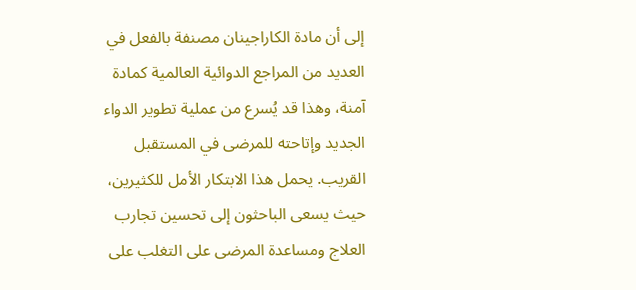إلى أن مادة الكاراجينان مصنفة بالفعل في العديد من المراجع الدوائية العالمية كمادة آمنة، وهذا قد يُسرع من عملية تطوير الدواء الجديد وإتاحته للمرضى في المستقبل القريب. يحمل هذا الابتكار الأمل للكثيرين، حيث يسعى الباحثون إلى تحسين تجارب العلاج ومساعدة المرضى على التغلب على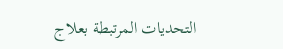التحديات المرتبطة بعلاج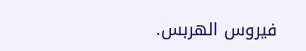فيروس الهربس.